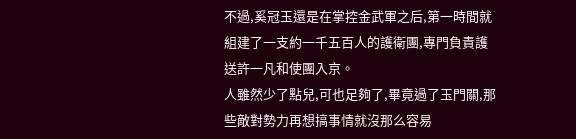不過,奚冠玉還是在掌控金武軍之后,第一時間就組建了一支約一千五百人的護衛團,專門負責護送許一凡和使團入京。
人雖然少了點兒,可也足夠了,畢竟過了玉門關,那些敵對勢力再想搞事情就沒那么容易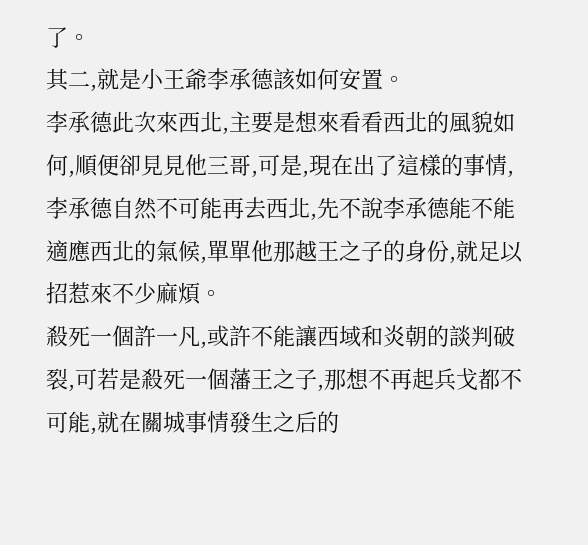了。
其二,就是小王爺李承德該如何安置。
李承德此次來西北,主要是想來看看西北的風貌如何,順便卻見見他三哥,可是,現在出了這樣的事情,李承德自然不可能再去西北,先不說李承德能不能適應西北的氣候,單單他那越王之子的身份,就足以招惹來不少麻煩。
殺死一個許一凡,或許不能讓西域和炎朝的談判破裂,可若是殺死一個藩王之子,那想不再起兵戈都不可能,就在關城事情發生之后的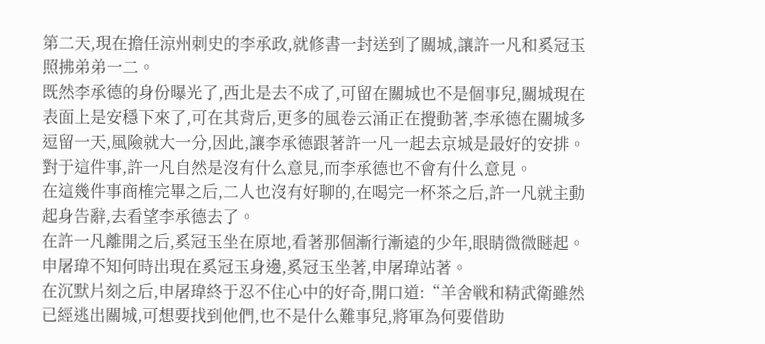第二天,現在擔任涼州刺史的李承政,就修書一封送到了關城,讓許一凡和奚冠玉照拂弟弟一二。
既然李承德的身份曝光了,西北是去不成了,可留在關城也不是個事兒,關城現在表面上是安穩下來了,可在其背后,更多的風卷云涌正在攪動著,李承德在關城多逗留一天,風險就大一分,因此,讓李承德跟著許一凡一起去京城是最好的安排。
對于這件事,許一凡自然是沒有什么意見,而李承德也不會有什么意見。
在這幾件事商榷完畢之后,二人也沒有好聊的,在喝完一杯茶之后,許一凡就主動起身告辭,去看望李承德去了。
在許一凡離開之后,奚冠玉坐在原地,看著那個漸行漸遠的少年,眼睛微微瞇起。
申屠瑋不知何時出現在奚冠玉身邊,奚冠玉坐著,申屠瑋站著。
在沉默片刻之后,申屠瑋終于忍不住心中的好奇,開口道:“羊舍戦和精武衛雖然已經逃出關城,可想要找到他們,也不是什么難事兒,將軍為何要借助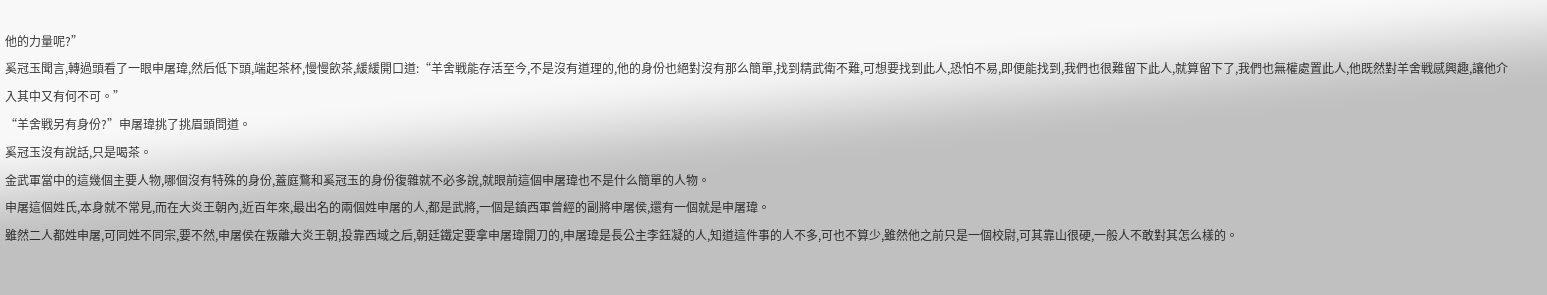他的力量呢?”
奚冠玉聞言,轉過頭看了一眼申屠瑋,然后低下頭,端起茶杯,慢慢飲茶,緩緩開口道:“羊舍戦能存活至今,不是沒有道理的,他的身份也絕對沒有那么簡單,找到精武衛不難,可想要找到此人,恐怕不易,即便能找到,我們也很難留下此人,就算留下了,我們也無權處置此人,他既然對羊舍戦感興趣,讓他介入其中又有何不可。”
“羊舍戦另有身份?”申屠瑋挑了挑眉頭問道。
奚冠玉沒有說話,只是喝茶。
金武軍當中的這幾個主要人物,哪個沒有特殊的身份,蓋庭鶩和奚冠玉的身份復雜就不必多說,就眼前這個申屠瑋也不是什么簡單的人物。
申屠這個姓氏,本身就不常見,而在大炎王朝內,近百年來,最出名的兩個姓申屠的人,都是武將,一個是鎮西軍曾經的副將申屠侯,還有一個就是申屠瑋。
雖然二人都姓申屠,可同姓不同宗,要不然,申屠侯在叛離大炎王朝,投靠西域之后,朝廷鐵定要拿申屠瑋開刀的,申屠瑋是長公主李鈺凝的人,知道這件事的人不多,可也不算少,雖然他之前只是一個校尉,可其靠山很硬,一般人不敢對其怎么樣的。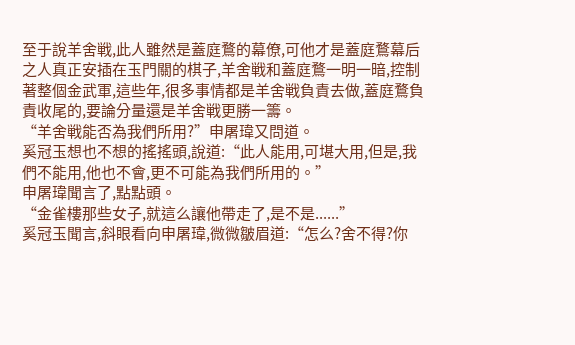至于說羊舍戦,此人雖然是蓋庭鶩的幕僚,可他才是蓋庭鶩幕后之人真正安插在玉門關的棋子,羊舍戦和蓋庭鶩一明一暗,控制著整個金武軍,這些年,很多事情都是羊舍戦負責去做,蓋庭鶩負責收尾的,要論分量還是羊舍戦更勝一籌。
“羊舍戦能否為我們所用?”申屠瑋又問道。
奚冠玉想也不想的搖搖頭,說道:“此人能用,可堪大用,但是,我們不能用,他也不會,更不可能為我們所用的。”
申屠瑋聞言了,點點頭。
“金雀樓那些女子,就這么讓他帶走了,是不是......”
奚冠玉聞言,斜眼看向申屠瑋,微微皺眉道:“怎么?舍不得?你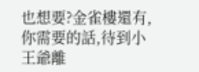也想要?金雀樓還有,你需要的話,待到小王爺離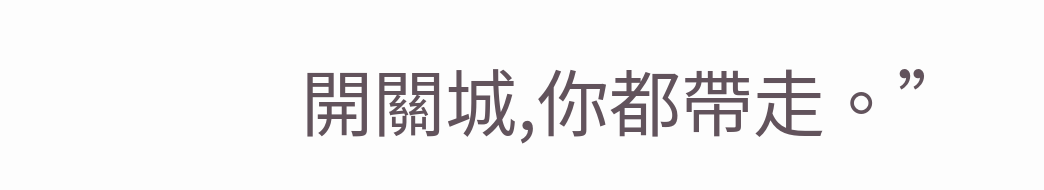開關城,你都帶走。”